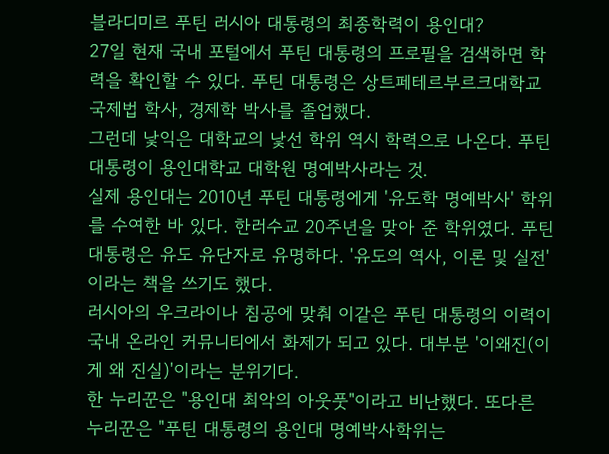블라디미르 푸틴 러시아 대통령의 최종학력이 용인대?
27일 현재 국내 포털에서 푸틴 대통령의 프로필을 검색하면 학력을 확인할 수 있다. 푸틴 대통령은 상트페테르부르크대학교 국제법 학사, 경제학 박사를 졸업했다.
그런데 낯익은 대학교의 낯선 학위 역시 학력으로 나온다. 푸틴 대통령이 용인대학교 대학원 명예박사라는 것.
실제 용인대는 2010년 푸틴 대통령에게 '유도학 명예박사' 학위를 수여한 바 있다. 한러수교 20주년을 맞아 준 학위였다. 푸틴 대통령은 유도 유단자로 유명하다. '유도의 역사, 이론 및 실전'이라는 책을 쓰기도 했다.
러시아의 우크라이나 침공에 맞춰 이같은 푸틴 대통령의 이력이 국내 온라인 커뮤니티에서 화제가 되고 있다. 대부분 '이왜진(이게 왜 진실)'이라는 분위기다.
한 누리꾼은 "용인대 최악의 아웃풋"이라고 비난했다. 또다른 누리꾼은 "푸틴 대통령의 용인대 명예박사학위는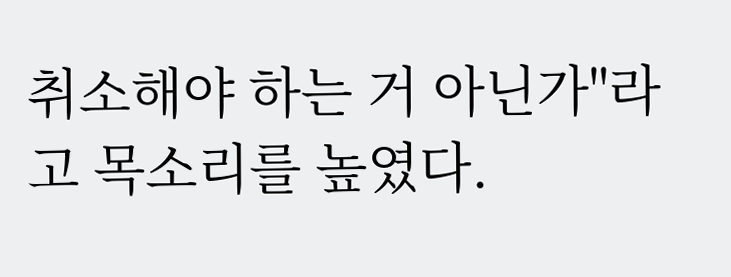취소해야 하는 거 아닌가"라고 목소리를 높였다.